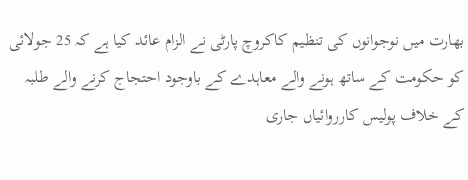بھارت میں نوجوانوں کی تنظیم کاکروچ پارٹی نے الزام عائد کیا ہے کہ 25 جولائی کو حکومت کے ساتھ ہونے والے معاہدے کے باوجود احتجاج کرنے والے طلبہ کے خلاف پولیس کارروائیاں جاری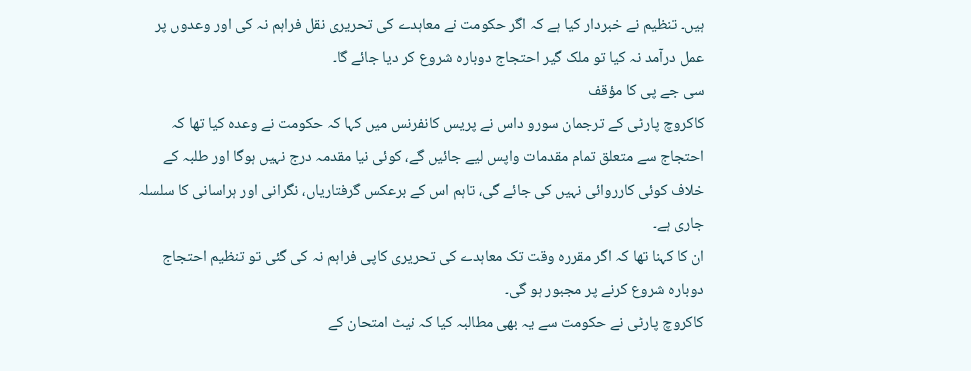ہیں۔ تنظیم نے خبردار کیا ہے کہ اگر حکومت نے معاہدے کی تحریری نقل فراہم نہ کی اور وعدوں پر عمل درآمد نہ کیا تو ملک گیر احتجاج دوبارہ شروع کر دیا جائے گا۔
سی جے پی کا مؤقف
کاکروچ پارٹی کے ترجمان سورو داس نے پریس کانفرنس میں کہا کہ حکومت نے وعدہ کیا تھا کہ احتجاج سے متعلق تمام مقدمات واپس لیے جائیں گے، کوئی نیا مقدمہ درج نہیں ہوگا اور طلبہ کے خلاف کوئی کارروائی نہیں کی جائے گی، تاہم اس کے برعکس گرفتاریاں، نگرانی اور ہراسانی کا سلسلہ جاری ہے۔
ان کا کہنا تھا کہ اگر مقررہ وقت تک معاہدے کی تحریری کاپی فراہم نہ کی گئی تو تنظیم احتجاج دوبارہ شروع کرنے پر مجبور ہو گی۔
کاکروچ پارٹی نے حکومت سے یہ بھی مطالبہ کیا کہ نیٹ امتحان کے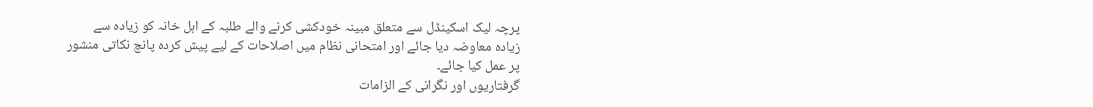پرچہ لیک اسکینڈل سے متعلق مبینہ خودکشی کرنے والے طلبہ کے اہل خانہ کو زیادہ سے زیادہ معاوضہ دیا جائے اور امتحانی نظام میں اصلاحات کے لیے پیش کردہ پانچ نکاتی منشور پر عمل کیا جائے۔
گرفتاریوں اور نگرانی کے الزامات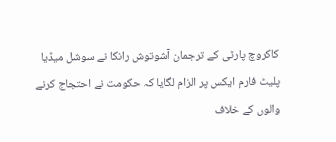کاکروچ پارٹی کے ترجمان آشوتوش رانکا نے سوشل میڈیا پلیٹ فارم ایکس پر الزام لگایا کہ حکومت نے احتجاج کرنے والوں کے خلاف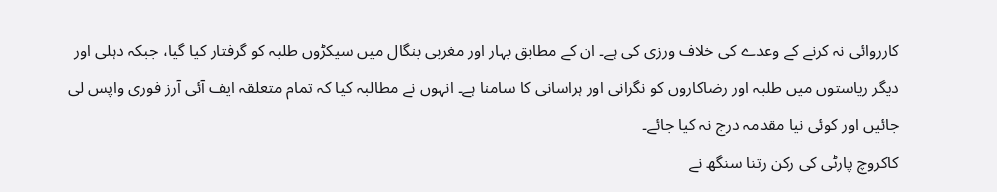کارروائی نہ کرنے کے وعدے کی خلاف ورزی کی ہے۔ ان کے مطابق بہار اور مغربی بنگال میں سیکڑوں طلبہ کو گرفتار کیا گیا، جبکہ دہلی اور دیگر ریاستوں میں طلبہ اور رضاکاروں کو نگرانی اور ہراسانی کا سامنا ہے۔ انہوں نے مطالبہ کیا کہ تمام متعلقہ ایف آئی آرز فوری واپس لی جائیں اور کوئی نیا مقدمہ درج نہ کیا جائے۔
کاکروچ پارٹی کی رکن رتنا سنگھ نے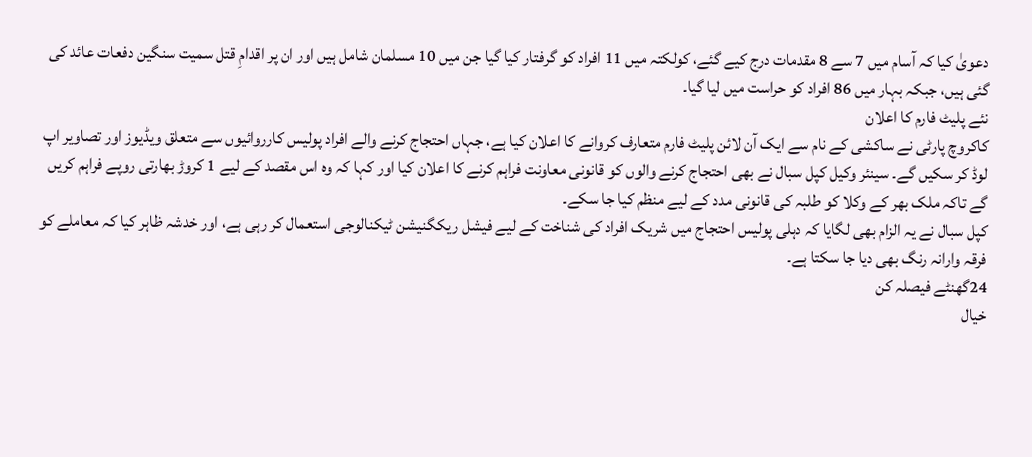دعویٰ کیا کہ آسام میں 7 سے 8 مقدمات درج کیے گئے، کولکتہ میں 11 افراد کو گرفتار کیا گیا جن میں 10 مسلمان شامل ہیں اور ان پر اقدامِ قتل سمیت سنگین دفعات عائد کی گئی ہیں، جبکہ بہار میں 86 افراد کو حراست میں لیا گیا۔
نئے پلیٹ فارم کا اعلان
کاکروچ پارٹی نے ساکشی کے نام سے ایک آن لائن پلیٹ فارم متعارف کروانے کا اعلان کیا ہے، جہاں احتجاج کرنے والے افراد پولیس کارروائیوں سے متعلق ویڈیوز اور تصاویر اپ لوڈ کر سکیں گے۔ سینئر وکیل کپل سبال نے بھی احتجاج کرنے والوں کو قانونی معاونت فراہم کرنے کا اعلان کیا اور کہا کہ وہ اس مقصد کے لیے 1 کروڑ بھارتی روپے فراہم کریں گے تاکہ ملک بھر کے وکلا کو طلبہ کی قانونی مدد کے لیے منظم کیا جا سکے۔
کپل سبال نے یہ الزام بھی لگایا کہ دہلی پولیس احتجاج میں شریک افراد کی شناخت کے لیے فیشل ریکگنیشن ٹیکنالوجی استعمال کر رہی ہے، اور خدشہ ظاہر کیا کہ معاملے کو فرقہ وارانہ رنگ بھی دیا جا سکتا ہے۔
24گھنٹے فیصلہ کن
خیال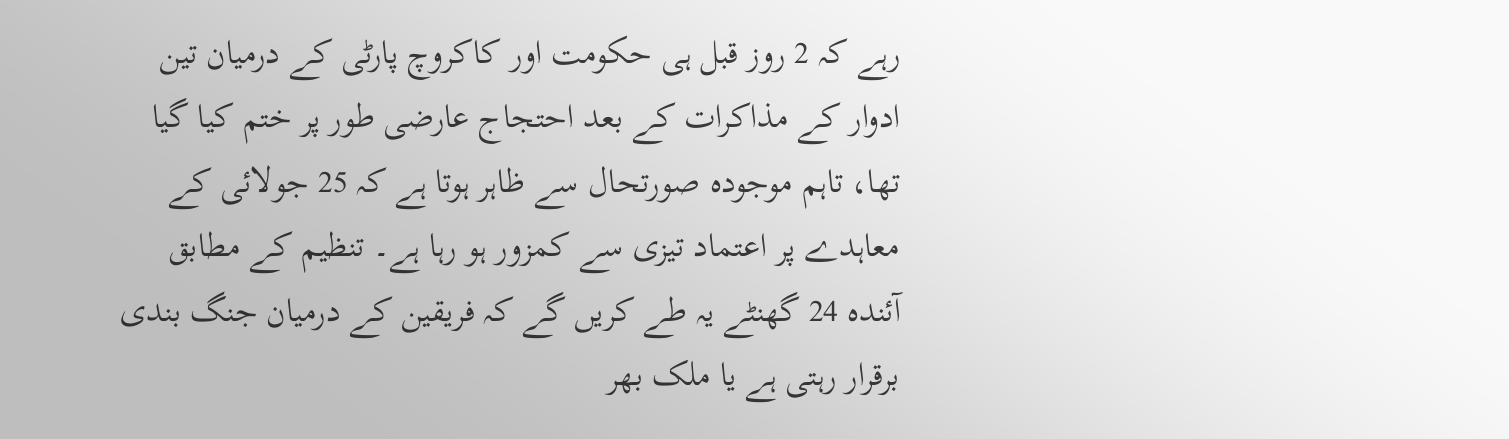رہے کہ 2 روز قبل ہی حکومت اور کاکروچ پارٹی کے درمیان تین ادوار کے مذاکرات کے بعد احتجاج عارضی طور پر ختم کیا گیا تھا، تاہم موجودہ صورتحال سے ظاہر ہوتا ہے کہ 25 جولائی کے معاہدے پر اعتماد تیزی سے کمزور ہو رہا ہے۔ تنظیم کے مطابق آئندہ 24 گھنٹے یہ طے کریں گے کہ فریقین کے درمیان جنگ بندی برقرار رہتی ہے یا ملک بھر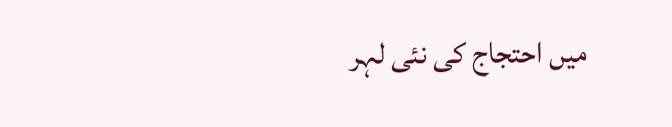میں احتجاج کی نئی لہر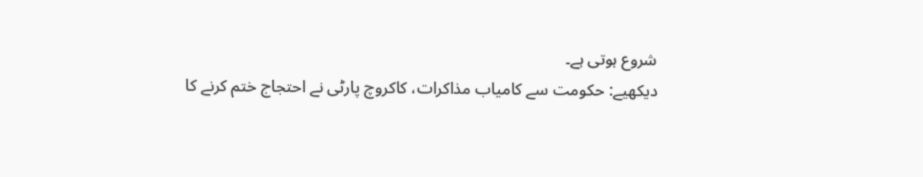شروع ہوتی ہے۔
دیکھیے: حکومت سے کامیاب مذاکرات، کاکروچ پارٹی نے احتجاج ختم کرنے کا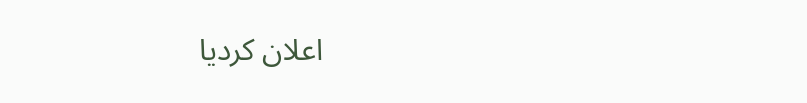اعلان کردیا